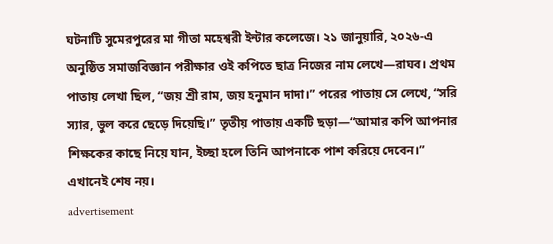ঘটনাটি সুমেরপুরের মা গীতা মহেশ্বরী ইন্টার কলেজে। ২১ জানুয়ারি, ২০২৬-এ অনুষ্ঠিত সমাজবিজ্ঞান পরীক্ষার ওই কপিতে ছাত্র নিজের নাম লেখে—রাঘব। প্রথম পাতায় লেখা ছিল, “জয় শ্রী রাম, জয় হনুমান দাদা।” পরের পাতায় সে লেখে, “সরি স্যার, ভুল করে ছেড়ে দিয়েছি।” তৃতীয় পাতায় একটি ছড়া—“আমার কপি আপনার শিক্ষকের কাছে নিয়ে যান, ইচ্ছা হলে তিনি আপনাকে পাশ করিয়ে দেবেন।” এখানেই শেষ নয়।
advertisement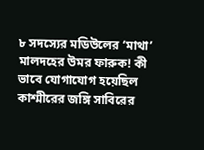৮ সদস্যের মডিউলের ‘মাথা’ মালদহের উমর ফারুক! কী ভাবে যোগাযোগ হয়েছিল কাশ্মীরের জঙ্গি সাবিরের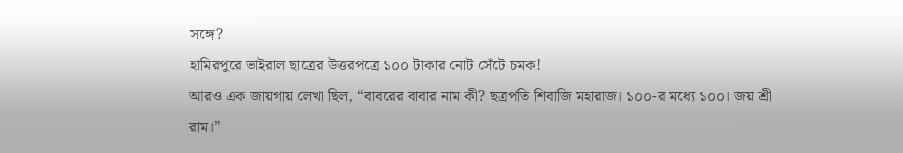সঙ্গে?
হামিরপুরে ভাইরাল ছাত্রের উত্তরপত্রে ১০০ টাকার নোট সেঁটে চমক!
আরও এক জায়গায় লেখা ছিল, “বাবরের বাবার নাম কী? ছত্রপতি শিবাজি মহারাজ। ১০০-র মধ্যে ১০০। জয় শ্রী রাম।”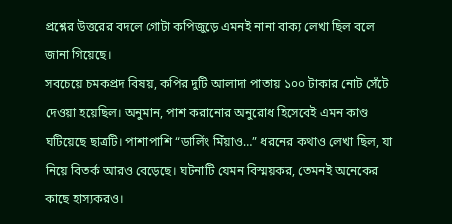প্রশ্নের উত্তরের বদলে গোটা কপিজুড়ে এমনই নানা বাক্য লেখা ছিল বলে জানা গিয়েছে।
সবচেয়ে চমকপ্রদ বিষয়, কপির দুটি আলাদা পাতায় ১০০ টাকার নোট সেঁটে দেওয়া হয়েছিল। অনুমান, পাশ করানোর অনুরোধ হিসেবেই এমন কাণ্ড ঘটিয়েছে ছাত্রটি। পাশাপাশি “ডার্লিং মিঁয়াও…” ধরনের কথাও লেখা ছিল, যা নিয়ে বিতর্ক আরও বেড়েছে। ঘটনাটি যেমন বিস্ময়কর, তেমনই অনেকের কাছে হাস্যকরও।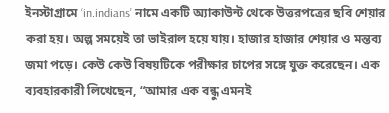ইনস্টাগ্রামে ‘in.indians’ নামে একটি অ্যাকাউন্ট থেকে উত্তরপত্রের ছবি শেয়ার করা হয়। অল্প সময়েই তা ভাইরাল হয়ে যায়। হাজার হাজার শেয়ার ও মন্তব্য জমা পড়ে। কেউ কেউ বিষয়টিকে পরীক্ষার চাপের সঙ্গে যুক্ত করেছেন। এক ব্যবহারকারী লিখেছেন, “আমার এক বন্ধু এমনই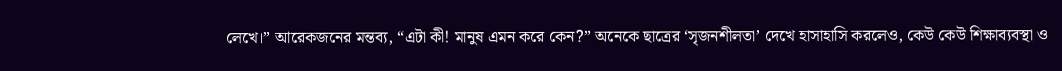লেখে।” আরেকজনের মন্তব্য, “এটা কী! মানুষ এমন করে কেন?” অনেকে ছাত্রের ‘সৃজনশীলতা’ দেখে হাসাহাসি করলেও, কেউ কেউ শিক্ষাব্যবস্থা ও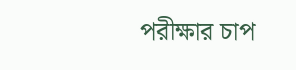পরীক্ষার চাপ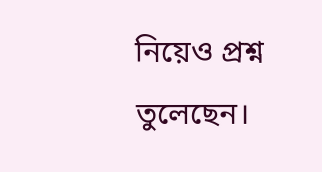নিয়েও প্রশ্ন তুলেছেন।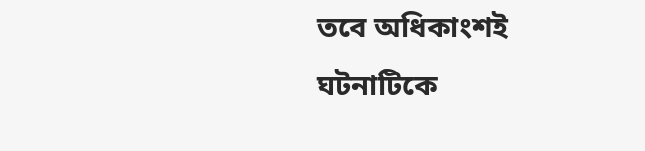তবে অধিকাংশই ঘটনাটিকে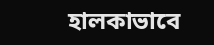হালকাভাবে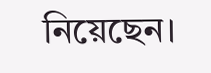নিয়েছেন।